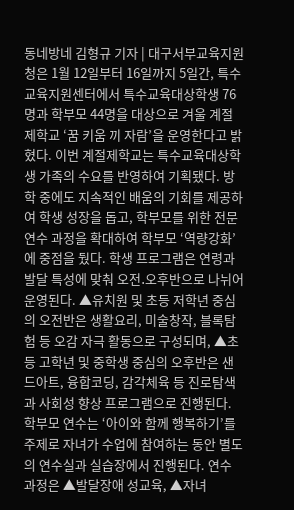동네방네 김형규 기자 | 대구서부교육지원청은 1월 12일부터 16일까지 5일간, 특수교육지원센터에서 특수교육대상학생 76명과 학부모 44명을 대상으로 겨울 계절제학교 ‘꿈 키움 끼 자람’을 운영한다고 밝혔다. 이번 계절제학교는 특수교육대상학생 가족의 수요를 반영하여 기획됐다. 방학 중에도 지속적인 배움의 기회를 제공하여 학생 성장을 돕고, 학부모를 위한 전문 연수 과정을 확대하여 학부모 ‘역량강화’에 중점을 뒀다. 학생 프로그램은 연령과 발달 특성에 맞춰 오전․오후반으로 나뉘어 운영된다. ▲유치원 및 초등 저학년 중심의 오전반은 생활요리, 미술창작, 블록탐험 등 오감 자극 활동으로 구성되며, ▲초등 고학년 및 중학생 중심의 오후반은 샌드아트, 융합코딩, 감각체육 등 진로탐색과 사회성 향상 프로그램으로 진행된다. 학부모 연수는 ‘아이와 함께 행복하기’를 주제로 자녀가 수업에 참여하는 동안 별도의 연수실과 실습장에서 진행된다. 연수 과정은 ▲발달장애 성교육, ▲자녀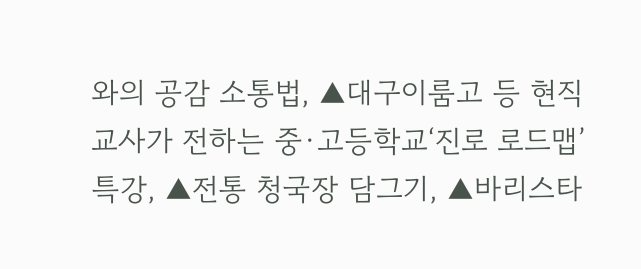와의 공감 소통법, ▲대구이룸고 등 현직 교사가 전하는 중·고등학교‘진로 로드맵’특강, ▲전통 청국장 담그기, ▲바리스타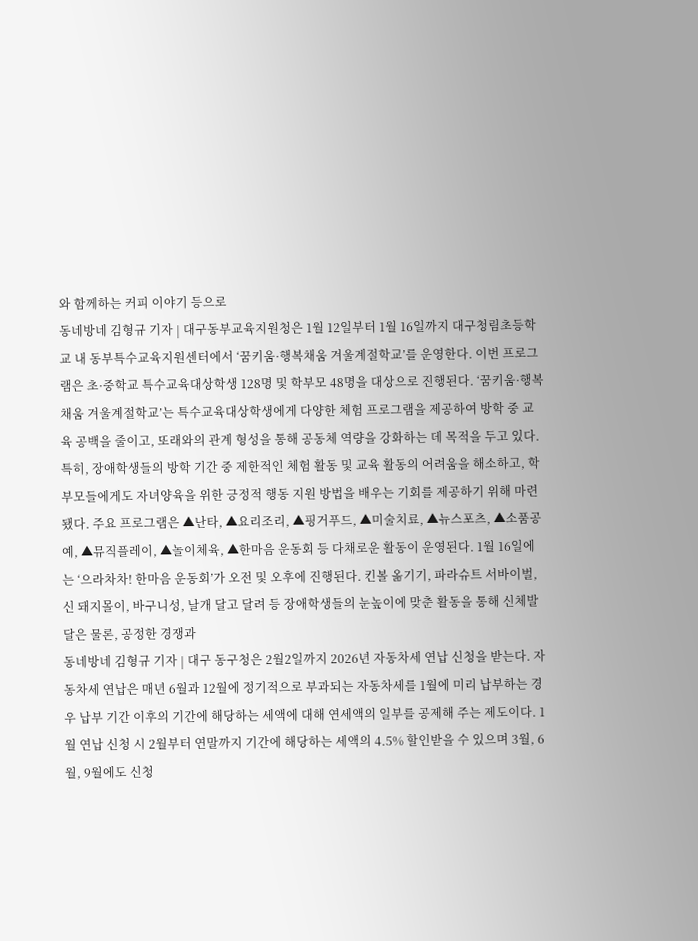와 함께하는 커피 이야기 등으로
동네방네 김형규 기자 | 대구동부교육지원청은 1월 12일부터 1월 16일까지 대구청림초등학교 내 동부특수교육지원센터에서 ‘꿈키움·행복채움 겨울계절학교’를 운영한다. 이번 프로그램은 초·중학교 특수교육대상학생 128명 및 학부모 48명을 대상으로 진행된다. ‘꿈키움·행복채움 겨울계절학교’는 특수교육대상학생에게 다양한 체험 프로그램을 제공하여 방학 중 교육 공백을 줄이고, 또래와의 관계 형성을 통해 공동체 역량을 강화하는 데 목적을 두고 있다. 특히, 장애학생들의 방학 기간 중 제한적인 체험 활동 및 교육 활동의 어려움을 해소하고, 학부모들에게도 자녀양육을 위한 긍정적 행동 지원 방법을 배우는 기회를 제공하기 위해 마련됐다. 주요 프로그램은 ▲난타, ▲요리조리, ▲핑거푸드, ▲미술치료, ▲뉴스포츠, ▲소품공예, ▲뮤직플레이, ▲놀이체육, ▲한마음 운동회 등 다채로운 활동이 운영된다. 1월 16일에는 ‘으라차차! 한마음 운동회’가 오전 및 오후에 진행된다. 킨볼 옮기기, 파라슈트 서바이벌, 신 돼지몰이, 바구니성, 날개 달고 달려 등 장애학생들의 눈높이에 맞춘 활동을 통해 신체발달은 물론, 공정한 경쟁과
동네방네 김형규 기자 | 대구 동구청은 2월2일까지 2026년 자동차세 연납 신청을 받는다. 자동차세 연납은 매년 6월과 12월에 정기적으로 부과되는 자동차세를 1월에 미리 납부하는 경우 납부 기간 이후의 기간에 해당하는 세액에 대해 연세액의 일부를 공제해 주는 제도이다. 1월 연납 신청 시 2월부터 연말까지 기간에 해당하는 세액의 4.5% 할인받을 수 있으며 3월, 6월, 9월에도 신청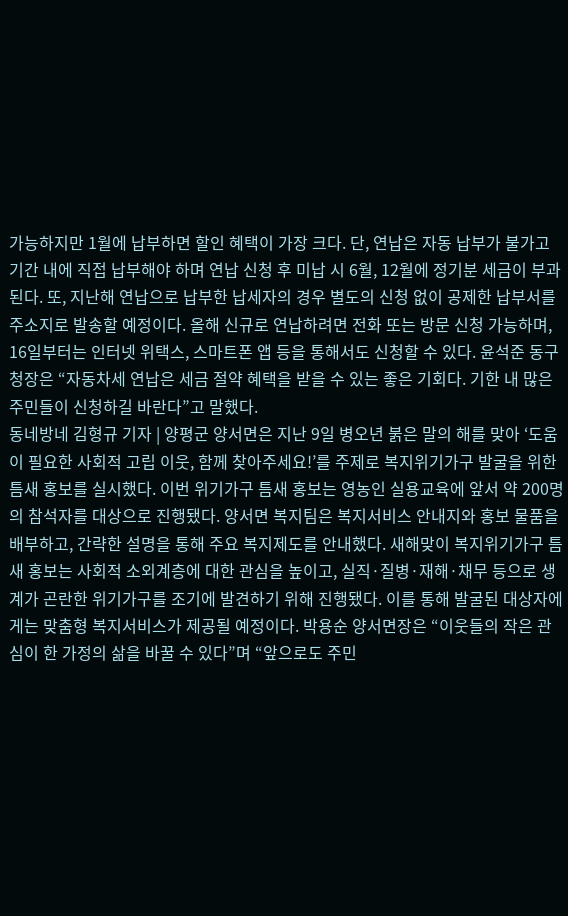가능하지만 1월에 납부하면 할인 혜택이 가장 크다. 단, 연납은 자동 납부가 불가고 기간 내에 직접 납부해야 하며 연납 신청 후 미납 시 6월, 12월에 정기분 세금이 부과된다. 또, 지난해 연납으로 납부한 납세자의 경우 별도의 신청 없이 공제한 납부서를 주소지로 발송할 예정이다. 올해 신규로 연납하려면 전화 또는 방문 신청 가능하며, 16일부터는 인터넷 위택스, 스마트폰 앱 등을 통해서도 신청할 수 있다. 윤석준 동구청장은 “자동차세 연납은 세금 절약 혜택을 받을 수 있는 좋은 기회다. 기한 내 많은 주민들이 신청하길 바란다”고 말했다.
동네방네 김형규 기자 | 양평군 양서면은 지난 9일 병오년 붉은 말의 해를 맞아 ‘도움이 필요한 사회적 고립 이웃, 함께 찾아주세요!’를 주제로 복지위기가구 발굴을 위한 틈새 홍보를 실시했다. 이번 위기가구 틈새 홍보는 영농인 실용교육에 앞서 약 200명의 참석자를 대상으로 진행됐다. 양서면 복지팀은 복지서비스 안내지와 홍보 물품을 배부하고, 간략한 설명을 통해 주요 복지제도를 안내했다. 새해맞이 복지위기가구 틈새 홍보는 사회적 소외계층에 대한 관심을 높이고, 실직·질병·재해·채무 등으로 생계가 곤란한 위기가구를 조기에 발견하기 위해 진행됐다. 이를 통해 발굴된 대상자에게는 맞춤형 복지서비스가 제공될 예정이다. 박용순 양서면장은 “이웃들의 작은 관심이 한 가정의 삶을 바꿀 수 있다”며 “앞으로도 주민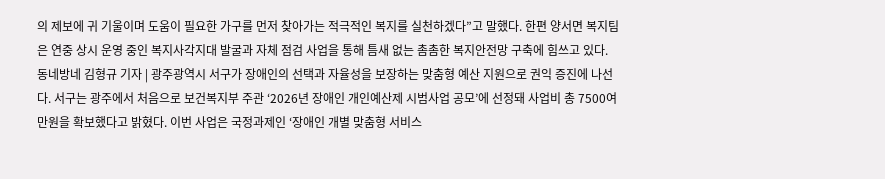의 제보에 귀 기울이며 도움이 필요한 가구를 먼저 찾아가는 적극적인 복지를 실천하겠다”고 말했다. 한편 양서면 복지팀은 연중 상시 운영 중인 복지사각지대 발굴과 자체 점검 사업을 통해 틈새 없는 촘촘한 복지안전망 구축에 힘쓰고 있다.
동네방네 김형규 기자 | 광주광역시 서구가 장애인의 선택과 자율성을 보장하는 맞춤형 예산 지원으로 권익 증진에 나선다. 서구는 광주에서 처음으로 보건복지부 주관 ‘2026년 장애인 개인예산제 시범사업 공모’에 선정돼 사업비 총 7500여 만원을 확보했다고 밝혔다. 이번 사업은 국정과제인 ‘장애인 개별 맞춤형 서비스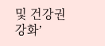및 건강권 강화’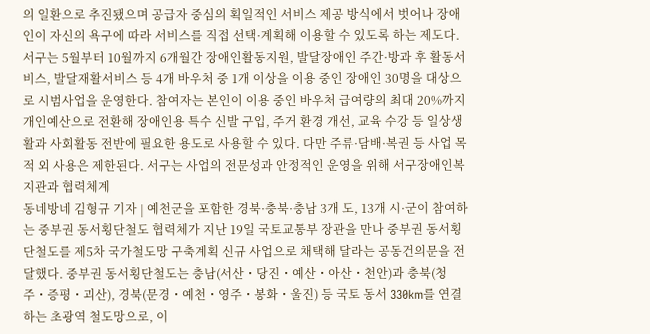의 일환으로 추진됐으며 공급자 중심의 획일적인 서비스 제공 방식에서 벗어나 장애인이 자신의 욕구에 따라 서비스를 직접 선택·계획해 이용할 수 있도록 하는 제도다. 서구는 5월부터 10월까지 6개월간 장애인활동지원, 발달장애인 주간·방과 후 활동서비스, 발달재활서비스 등 4개 바우처 중 1개 이상을 이용 중인 장애인 30명을 대상으로 시범사업을 운영한다. 참여자는 본인이 이용 중인 바우처 급여량의 최대 20%까지 개인예산으로 전환해 장애인용 특수 신발 구입, 주거 환경 개선, 교육 수강 등 일상생활과 사회활동 전반에 필요한 용도로 사용할 수 있다. 다만 주류·담배·복권 등 사업 목적 외 사용은 제한된다. 서구는 사업의 전문성과 안정적인 운영을 위해 서구장애인복지관과 협력체계
동네방네 김형규 기자 | 예천군을 포함한 경북·충북·충남 3개 도, 13개 시·군이 참여하는 중부권 동서횡단철도 협력체가 지난 19일 국토교통부 장관을 만나 중부권 동서횡단철도를 제5차 국가철도망 구축계획 신규 사업으로 채택해 달라는 공동건의문을 전달했다. 중부권 동서횡단철도는 충남(서산・당진・예산・아산・천안)과 충북(청주・증평・괴산), 경북(문경・예천・영주・봉화・울진) 등 국토 동서 330km를 연결하는 초광역 철도망으로, 이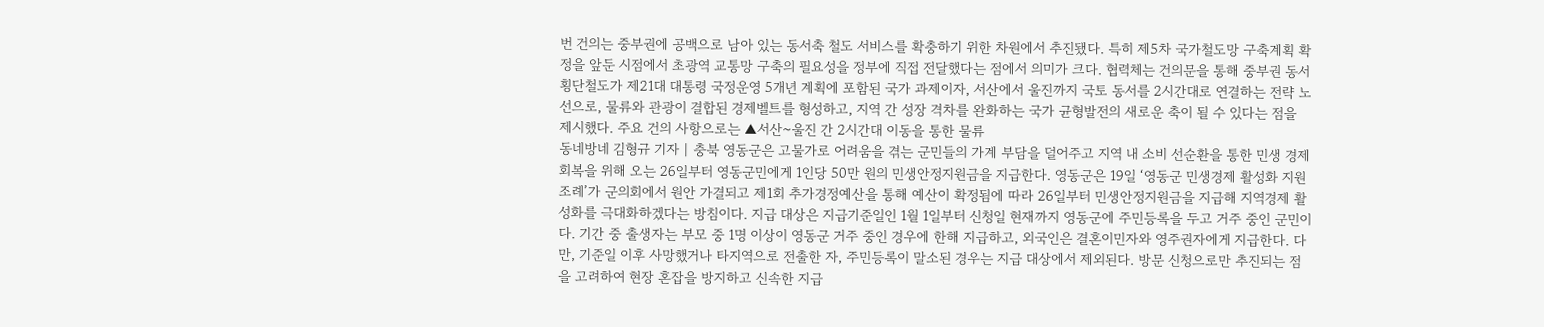번 건의는 중부권에 공백으로 남아 있는 동서축 철도 서비스를 확충하기 위한 차원에서 추진됐다. 특히 제5차 국가철도망 구축계획 확정을 앞둔 시점에서 초광역 교통망 구축의 필요성을 정부에 직접 전달했다는 점에서 의미가 크다. 협력체는 건의문을 통해 중부권 동서횡단철도가 제21대 대통령 국정운영 5개년 계획에 포함된 국가 과제이자, 서산에서 울진까지 국토 동서를 2시간대로 연결하는 전략 노선으로, 물류와 관광이 결합된 경제벨트를 형성하고, 지역 간 성장 격차를 완화하는 국가 균형발전의 새로운 축이 될 수 있다는 점을 제시했다. 주요 건의 사항으로는 ▲서산~울진 간 2시간대 이동을 통한 물류
동네방네 김형규 기자 | 충북 영동군은 고물가로 어려움을 겪는 군민들의 가계 부담을 덜어주고 지역 내 소비 선순환을 통한 민생 경제회복을 위해 오는 26일부터 영동군민에게 1인당 50만 원의 민생안정지원금을 지급한다. 영동군은 19일 ‘영동군 민생경제 활성화 지원 조례’가 군의회에서 원안 가결되고 제1회 추가경정예산을 통해 예산이 확정됨에 따라 26일부터 민생안정지원금을 지급해 지역경제 활성화를 극대화하겠다는 방침이다. 지급 대상은 지급기준일인 1월 1일부터 신청일 현재까지 영동군에 주민등록을 두고 거주 중인 군민이다. 기간 중 출생자는 부모 중 1명 이상이 영동군 거주 중인 경우에 한해 지급하고, 외국인은 결혼이민자와 영주권자에게 지급한다. 다만, 기준일 이후 사망했거나 타지역으로 전출한 자, 주민등록이 말소된 경우는 지급 대상에서 제외된다. 방문 신청으로만 추진되는 점을 고려하여 현장 혼잡을 방지하고 신속한 지급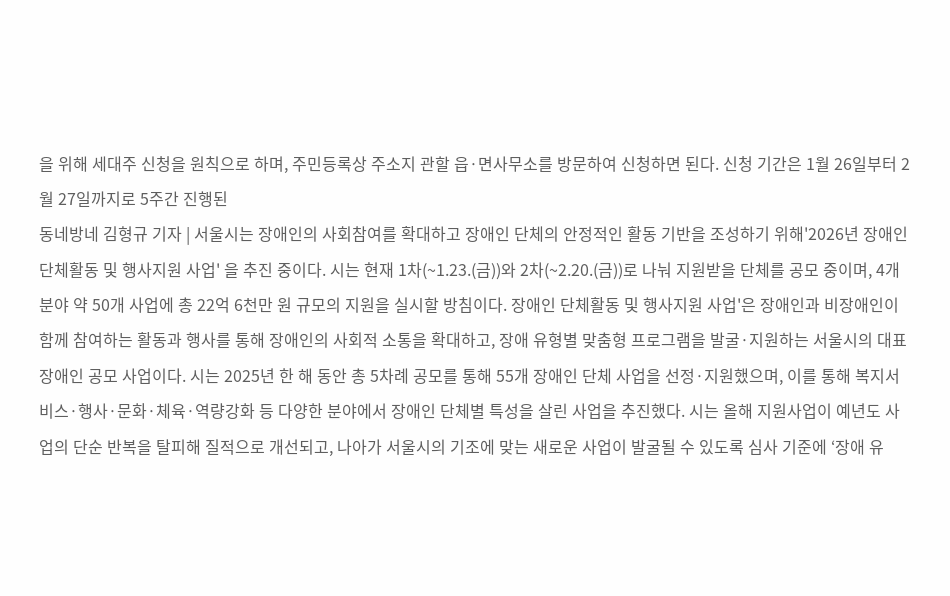을 위해 세대주 신청을 원칙으로 하며, 주민등록상 주소지 관할 읍·면사무소를 방문하여 신청하면 된다. 신청 기간은 1월 26일부터 2월 27일까지로 5주간 진행된
동네방네 김형규 기자 | 서울시는 장애인의 사회참여를 확대하고 장애인 단체의 안정적인 활동 기반을 조성하기 위해'2026년 장애인 단체활동 및 행사지원 사업' 을 추진 중이다. 시는 현재 1차(~1.23.(금))와 2차(~2.20.(금))로 나눠 지원받을 단체를 공모 중이며, 4개 분야 약 50개 사업에 총 22억 6천만 원 규모의 지원을 실시할 방침이다. 장애인 단체활동 및 행사지원 사업'은 장애인과 비장애인이 함께 참여하는 활동과 행사를 통해 장애인의 사회적 소통을 확대하고, 장애 유형별 맞춤형 프로그램을 발굴·지원하는 서울시의 대표 장애인 공모 사업이다. 시는 2025년 한 해 동안 총 5차례 공모를 통해 55개 장애인 단체 사업을 선정·지원했으며, 이를 통해 복지서비스·행사·문화·체육·역량강화 등 다양한 분야에서 장애인 단체별 특성을 살린 사업을 추진했다. 시는 올해 지원사업이 예년도 사업의 단순 반복을 탈피해 질적으로 개선되고, 나아가 서울시의 기조에 맞는 새로운 사업이 발굴될 수 있도록 심사 기준에 ‘장애 유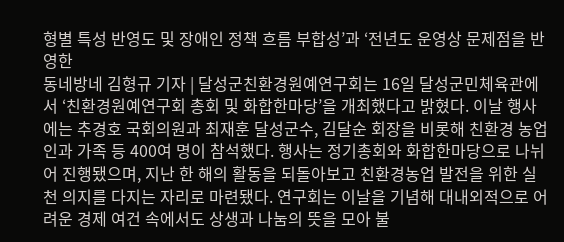형별 특성 반영도 및 장애인 정책 흐름 부합성’과 ‘전년도 운영상 문제점을 반영한
동네방네 김형규 기자 | 달성군친환경원예연구회는 16일 달성군민체육관에서 ‘친환경원예연구회 총회 및 화합한마당’을 개최했다고 밝혔다. 이날 행사에는 추경호 국회의원과 최재훈 달성군수, 김달순 회장을 비롯해 친환경 농업인과 가족 등 400여 명이 참석했다. 행사는 정기총회와 화합한마당으로 나뉘어 진행됐으며, 지난 한 해의 활동을 되돌아보고 친환경농업 발전을 위한 실천 의지를 다지는 자리로 마련됐다. 연구회는 이날을 기념해 대내외적으로 어려운 경제 여건 속에서도 상생과 나눔의 뜻을 모아 불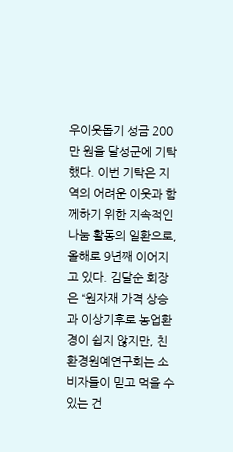우이웃돕기 성금 200만 원을 달성군에 기탁했다. 이번 기탁은 지역의 어려운 이웃과 함께하기 위한 지속적인 나눔 활동의 일환으로, 올해로 9년째 이어지고 있다. 김달순 회장은 “원자재 가격 상승과 이상기후로 농업환경이 쉽지 않지만, 친환경원예연구회는 소비자들이 믿고 먹을 수 있는 건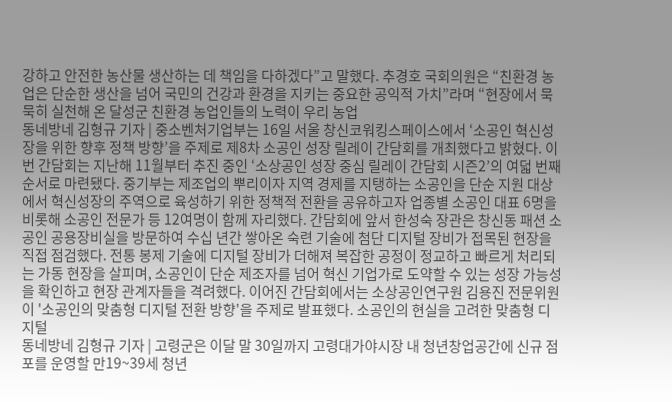강하고 안전한 농산물 생산하는 데 책임을 다하겠다”고 말했다. 추경호 국회의원은 “친환경 농업은 단순한 생산을 넘어 국민의 건강과 환경을 지키는 중요한 공익적 가치”라며 “현장에서 묵묵히 실천해 온 달성군 친환경 농업인들의 노력이 우리 농업
동네방네 김형규 기자 | 중소벤처기업부는 16일 서울 창신코워킹스페이스에서 ‘소공인 혁신성장을 위한 향후 정책 방향’을 주제로 제8차 소공인 성장 릴레이 간담회를 개최했다고 밝혔다. 이번 간담회는 지난해 11월부터 추진 중인 ‘소상공인 성장 중심 릴레이 간담회 시즌2’의 여덟 번째 순서로 마련됐다. 중기부는 제조업의 뿌리이자 지역 경제를 지탱하는 소공인을 단순 지원 대상에서 혁신성장의 주역으로 육성하기 위한 정책적 전환을 공유하고자 업종별 소공인 대표 6명을 비롯해 소공인 전문가 등 12여명이 함께 자리했다. 간담회에 앞서 한성숙 장관은 창신동 패션 소공인 공용장비실을 방문하여 수십 년간 쌓아온 숙련 기술에 첨단 디지털 장비가 접목된 현장을 직접 점검했다. 전통 봉제 기술에 디지털 장비가 더해져 복잡한 공정이 정교하고 빠르게 처리되는 가동 현장을 살피며, 소공인이 단순 제조자를 넘어 혁신 기업가로 도약할 수 있는 성장 가능성을 확인하고 현장 관계자들을 격려했다. 이어진 간담회에서는 소상공인연구원 김용진 전문위원이 '소공인의 맞춤형 디지털 전환 방향'을 주제로 발표했다. 소공인의 현실을 고려한 맞춤형 디지털
동네방네 김형규 기자 | 고령군은 이달 말 30일까지 고령대가야시장 내 청년창업공간에 신규 점포를 운영할 만19~39세 청년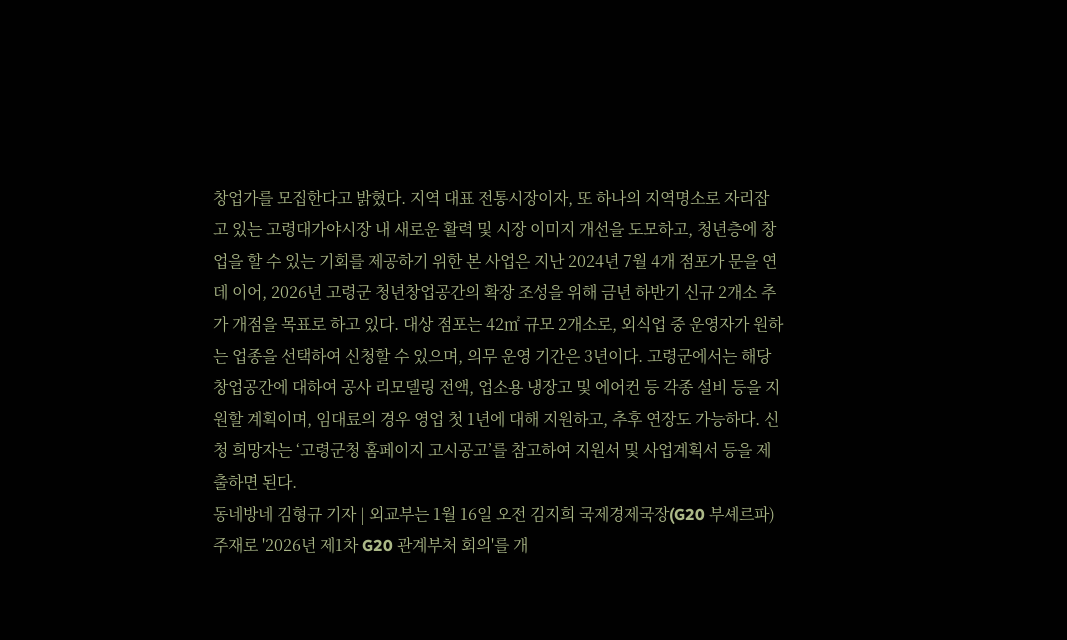창업가를 모집한다고 밝혔다. 지역 대표 전통시장이자, 또 하나의 지역명소로 자리잡고 있는 고령대가야시장 내 새로운 활력 및 시장 이미지 개선을 도모하고, 청년층에 창업을 할 수 있는 기회를 제공하기 위한 본 사업은 지난 2024년 7월 4개 점포가 문을 연 데 이어, 2026년 고령군 청년창업공간의 확장 조성을 위해 금년 하반기 신규 2개소 추가 개점을 목표로 하고 있다. 대상 점포는 42㎡ 규모 2개소로, 외식업 중 운영자가 원하는 업종을 선택하여 신청할 수 있으며, 의무 운영 기간은 3년이다. 고령군에서는 해당 창업공간에 대하여 공사 리모델링 전액, 업소용 냉장고 및 에어컨 등 각종 설비 등을 지원할 계획이며, 임대료의 경우 영업 첫 1년에 대해 지원하고, 추후 연장도 가능하다. 신청 희망자는 ‘고령군청 홈페이지 고시공고’를 참고하여 지원서 및 사업계획서 등을 제출하면 된다.
동네방네 김형규 기자 | 외교부는 1월 16일 오전 김지희 국제경제국장(G20 부셰르파) 주재로 '2026년 제1차 G20 관계부처 회의'를 개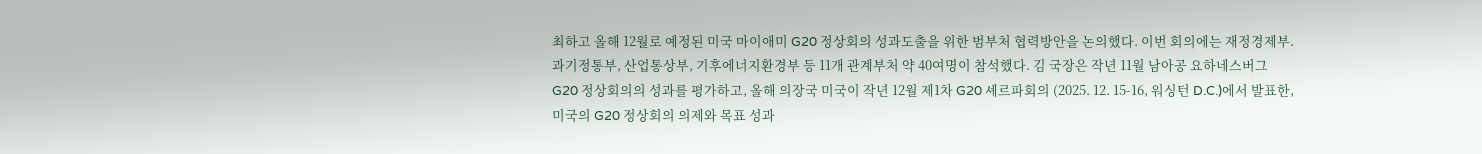최하고 올해 12월로 예정된 미국 마이애미 G20 정상회의 성과도출을 위한 범부처 협력방안을 논의했다. 이번 회의에는 재정경제부. 과기정통부, 산업통상부, 기후에너지환경부 등 11개 관계부처 약 40여명이 참석했다. 김 국장은 작년 11월 남아공 요하네스버그 G20 정상회의의 성과를 평가하고, 올해 의장국 미국이 작년 12월 제1차 G20 셰르파회의 (2025. 12. 15-16, 워싱턴 D.C.)에서 발표한, 미국의 G20 정상회의 의제와 목표 성과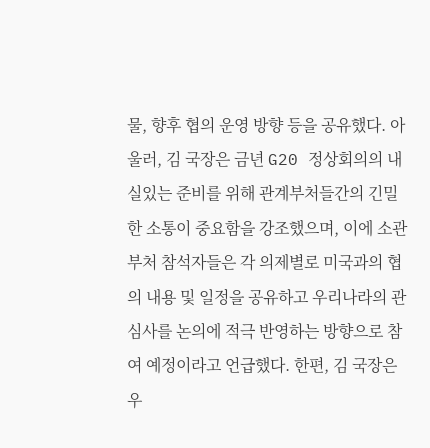물, 향후 협의 운영 방향 등을 공유했다. 아울러, 김 국장은 금년 G20 정상회의의 내실있는 준비를 위해 관계부처들간의 긴밀한 소통이 중요함을 강조했으며, 이에 소관부처 참석자들은 각 의제별로 미국과의 협의 내용 및 일정을 공유하고 우리나라의 관심사를 논의에 적극 반영하는 방향으로 참여 예정이라고 언급했다. 한편, 김 국장은 우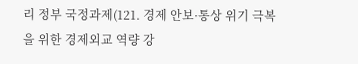리 정부 국정과제(121. 경제 안보·통상 위기 극복을 위한 경제외교 역량 강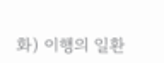화) 이행의 일환